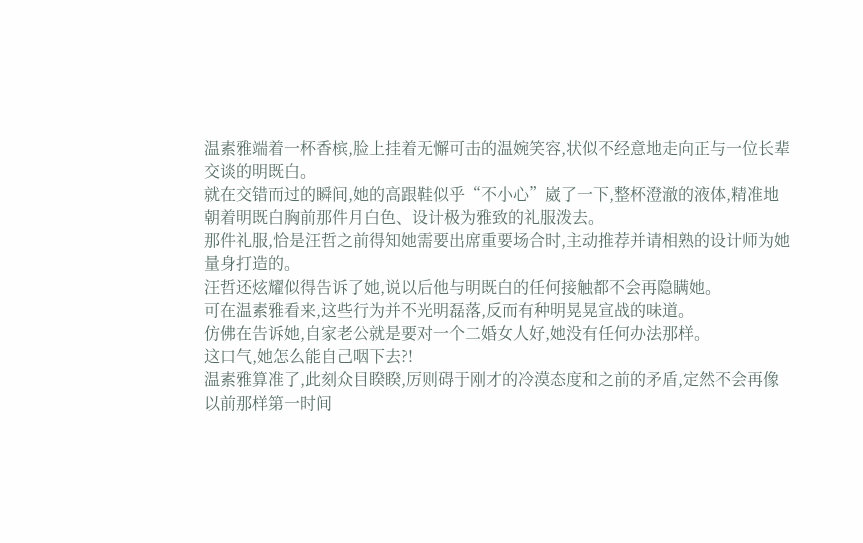温素雅端着一杯香槟,脸上挂着无懈可击的温婉笑容,状似不经意地走向正与一位长辈交谈的明既白。
就在交错而过的瞬间,她的高跟鞋似乎“不小心”崴了一下,整杯澄澈的液体,精准地朝着明既白胸前那件月白色、设计极为雅致的礼服泼去。
那件礼服,恰是汪哲之前得知她需要出席重要场合时,主动推荐并请相熟的设计师为她量身打造的。
汪哲还炫耀似得告诉了她,说以后他与明既白的任何接触都不会再隐瞒她。
可在温素雅看来,这些行为并不光明磊落,反而有种明晃晃宣战的味道。
仿佛在告诉她,自家老公就是要对一个二婚女人好,她没有任何办法那样。
这口气,她怎么能自己咽下去?!
温素雅算准了,此刻众目睽睽,厉则碍于刚才的冷漠态度和之前的矛盾,定然不会再像以前那样第一时间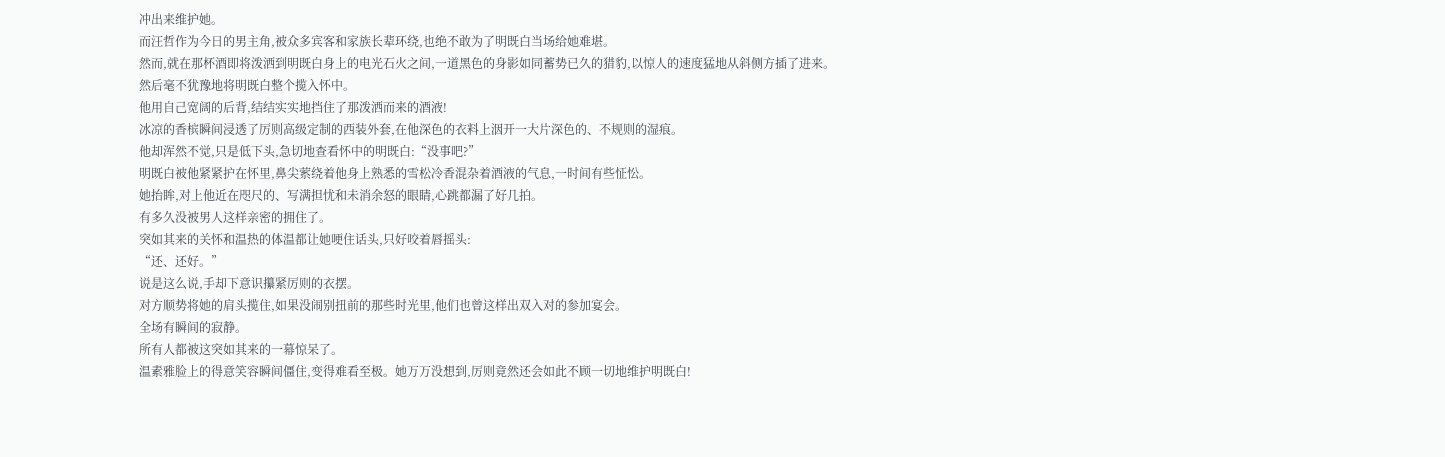冲出来维护她。
而汪哲作为今日的男主角,被众多宾客和家族长辈环绕,也绝不敢为了明既白当场给她难堪。
然而,就在那杯酒即将泼洒到明既白身上的电光石火之间,一道黑色的身影如同蓄势已久的猎豹,以惊人的速度猛地从斜侧方插了进来。
然后毫不犹豫地将明既白整个揽入怀中。
他用自己宽阔的后背,结结实实地挡住了那泼洒而来的酒液!
冰凉的香槟瞬间浸透了厉则高级定制的西装外套,在他深色的衣料上洇开一大片深色的、不规则的湿痕。
他却浑然不觉,只是低下头,急切地查看怀中的明既白:“没事吧?”
明既白被他紧紧护在怀里,鼻尖萦绕着他身上熟悉的雪松冷香混杂着酒液的气息,一时间有些怔忪。
她抬眸,对上他近在咫尺的、写满担忧和未消余怒的眼睛,心跳都漏了好几拍。
有多久没被男人这样亲密的拥住了。
突如其来的关怀和温热的体温都让她哽住话头,只好咬着唇摇头:
“还、还好。”
说是这么说,手却下意识攥紧厉则的衣摆。
对方顺势将她的肩头揽住,如果没闹别扭前的那些时光里,他们也曾这样出双入对的参加宴会。
全场有瞬间的寂静。
所有人都被这突如其来的一幕惊呆了。
温素雅脸上的得意笑容瞬间僵住,变得难看至极。她万万没想到,厉则竟然还会如此不顾一切地维护明既白!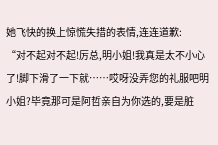她飞快的换上惊慌失措的表情,连连道歉:
“对不起对不起!厉总,明小姐!我真是太不小心了!脚下滑了一下就……哎呀没弄您的礼服吧明小姐?毕竟那可是阿哲亲自为你选的,要是脏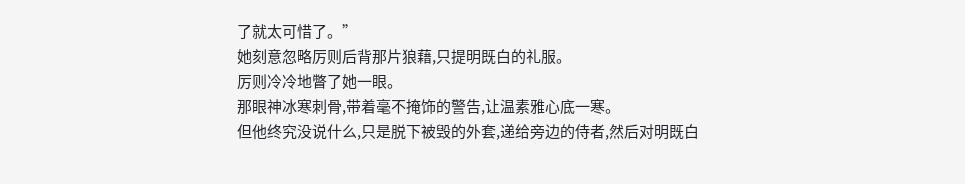了就太可惜了。”
她刻意忽略厉则后背那片狼藉,只提明既白的礼服。
厉则冷冷地瞥了她一眼。
那眼神冰寒刺骨,带着毫不掩饰的警告,让温素雅心底一寒。
但他终究没说什么,只是脱下被毁的外套,递给旁边的侍者,然后对明既白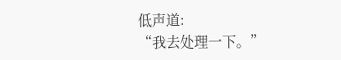低声道:
“我去处理一下。”